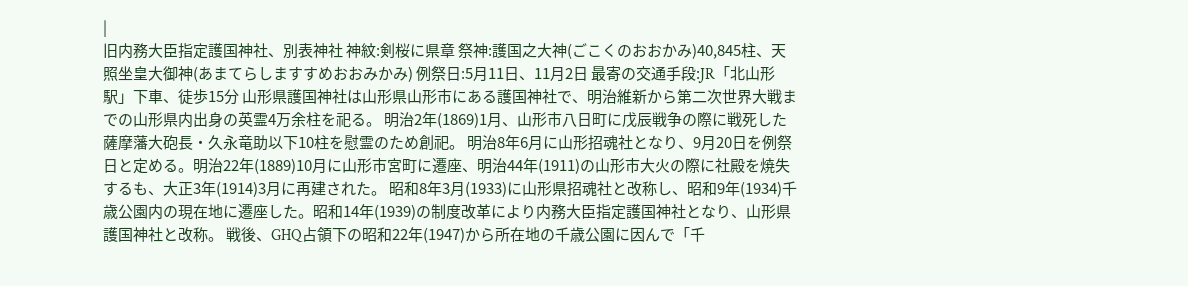|
旧内務大臣指定護国神社、別表神社 神紋:剣桜に県章 祭神:護国之大神(ごこくのおおかみ)40,845柱、天照坐皇大御神(あまてらしますすめおおみかみ) 例祭日:5月11日、11月2日 最寄の交通手段:JR「北山形駅」下車、徒歩15分 山形県護国神社は山形県山形市にある護国神社で、明治維新から第二次世界大戦までの山形県内出身の英霊4万余柱を祀る。 明治2年(1869)1月、山形市八日町に戊辰戦争の際に戦死した薩摩藩大砲長・久永竜助以下10柱を慰霊のため創祀。 明治8年6月に山形招魂社となり、9月20日を例祭日と定める。明治22年(1889)10月に山形市宮町に遷座、明治44年(1911)の山形市大火の際に社殿を焼失するも、大正3年(1914)3月に再建された。 昭和8年3月(1933)に山形県招魂社と改称し、昭和9年(1934)千歳公園内の現在地に遷座した。昭和14年(1939)の制度改革により内務大臣指定護国神社となり、山形県護国神社と改称。 戦後、GHQ占領下の昭和22年(1947)から所在地の千歳公園に因んで「千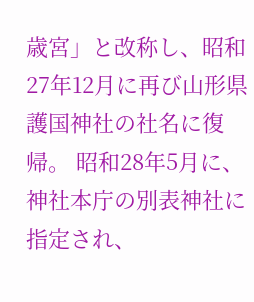歳宮」と改称し、昭和27年12月に再び山形県護国神社の社名に復帰。 昭和28年5月に、神社本庁の別表神社に指定され、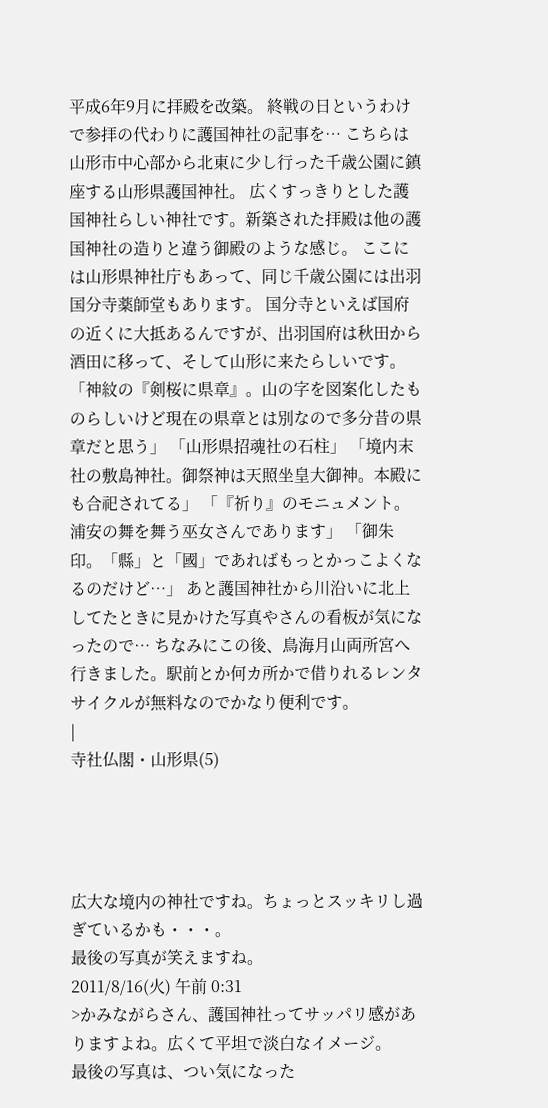平成6年9月に拝殿を改築。 終戦の日というわけで参拝の代わりに護国神社の記事を… こちらは山形市中心部から北東に少し行った千歳公園に鎮座する山形県護国神社。 広くすっきりとした護国神社らしい神社です。新築された拝殿は他の護国神社の造りと違う御殿のような感じ。 ここには山形県神社庁もあって、同じ千歳公園には出羽国分寺薬師堂もあります。 国分寺といえば国府の近くに大抵あるんですが、出羽国府は秋田から酒田に移って、そして山形に来たらしいです。 「神紋の『剣桜に県章』。山の字を図案化したものらしいけど現在の県章とは別なので多分昔の県章だと思う」 「山形県招魂社の石柱」 「境内末社の敷島神社。御祭神は天照坐皇大御神。本殿にも合祀されてる」 「『祈り』のモニュメント。浦安の舞を舞う巫女さんであります」 「御朱印。「縣」と「國」であればもっとかっこよくなるのだけど…」 あと護国神社から川沿いに北上してたときに見かけた写真やさんの看板が気になったので… ちなみにこの後、鳥海月山両所宮へ行きました。駅前とか何カ所かで借りれるレンタサイクルが無料なのでかなり便利です。
|
寺社仏閣・山形県(5)




広大な境内の神社ですね。ちょっとスッキリし過ぎているかも・・・。
最後の写真が笑えますね。
2011/8/16(火) 午前 0:31
>かみながらさん、護国神社ってサッパリ感がありますよね。広くて平坦で淡白なイメージ。
最後の写真は、つい気になった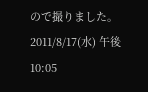ので撮りました。
2011/8/17(水) 午後 10:05